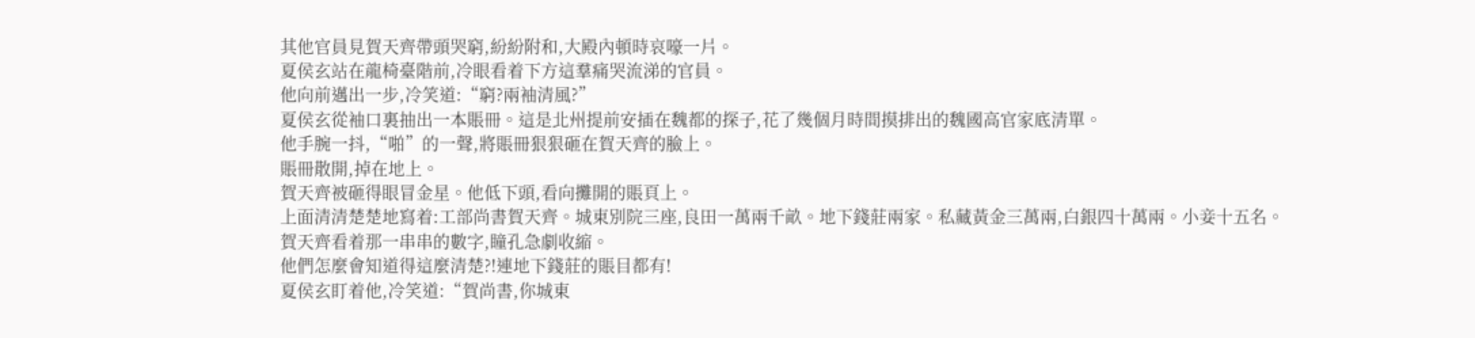其他官員見賀天齊帶頭哭窮,紛紛附和,大殿內頓時哀嚎一片。
夏侯玄站在龍椅臺階前,冷眼看着下方這羣痛哭流涕的官員。
他向前邁出一步,冷笑道:“窮?兩袖清風?”
夏侯玄從袖口裏抽出一本賬冊。這是北州提前安插在魏都的探子,花了幾個月時間摸排出的魏國高官家底清單。
他手腕一抖,“啪”的一聲,將賬冊狠狠砸在賀天齊的臉上。
賬冊散開,掉在地上。
賀天齊被砸得眼冒金星。他低下頭,看向攤開的賬頁上。
上面清清楚楚地寫着:工部尚書賀天齊。城東別院三座,良田一萬兩千畝。地下錢莊兩家。私藏黃金三萬兩,白銀四十萬兩。小妾十五名。
賀天齊看着那一串串的數字,瞳孔急劇收縮。
他們怎麼會知道得這麼清楚?!連地下錢莊的賬目都有!
夏侯玄盯着他,冷笑道:“賀尚書,你城東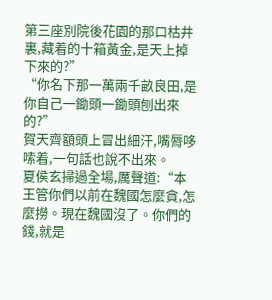第三座別院後花園的那口枯井裏,藏着的十箱黃金,是天上掉下來的?”
“你名下那一萬兩千畝良田,是你自己一鋤頭一鋤頭刨出來的?”
賀天齊額頭上冒出細汗,嘴脣哆嗦着,一句話也說不出來。
夏侯玄掃過全場,厲聲道:“本王管你們以前在魏國怎麼貪,怎麼撈。現在魏國沒了。你們的錢,就是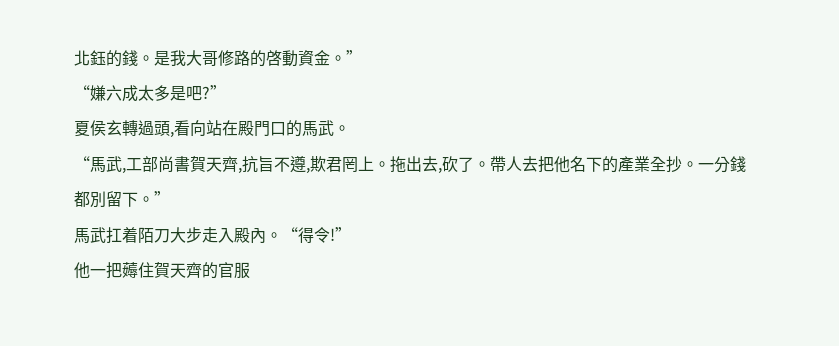北鈺的錢。是我大哥修路的啓動資金。”
“嫌六成太多是吧?”
夏侯玄轉過頭,看向站在殿門口的馬武。
“馬武,工部尚書賀天齊,抗旨不遵,欺君罔上。拖出去,砍了。帶人去把他名下的產業全抄。一分錢都別留下。”
馬武扛着陌刀大步走入殿內。“得令!”
他一把薅住賀天齊的官服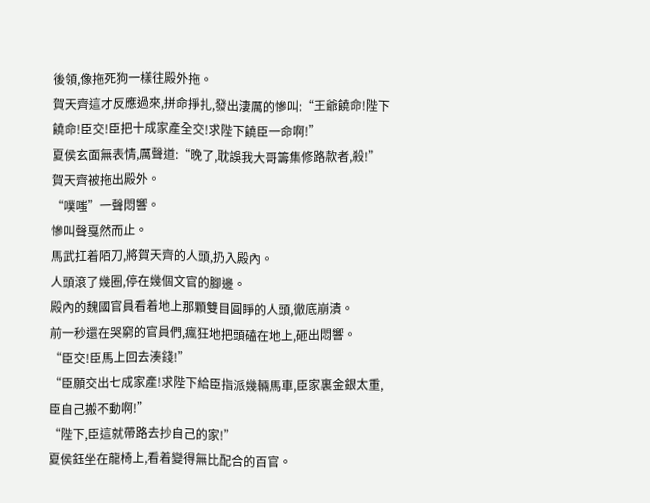後領,像拖死狗一樣往殿外拖。
賀天齊這才反應過來,拼命掙扎,發出淒厲的慘叫:“王爺饒命!陛下饒命!臣交!臣把十成家產全交!求陛下饒臣一命啊!”
夏侯玄面無表情,厲聲道:“晚了,耽誤我大哥籌集修路款者,殺!”
賀天齊被拖出殿外。
“噗嗤”一聲悶響。
慘叫聲戛然而止。
馬武扛着陌刀,將賀天齊的人頭,扔入殿內。
人頭滾了幾圈,停在幾個文官的腳邊。
殿內的魏國官員看着地上那顆雙目圓睜的人頭,徹底崩潰。
前一秒還在哭窮的官員們,瘋狂地把頭磕在地上,砸出悶響。
“臣交!臣馬上回去湊錢!”
“臣願交出七成家產!求陛下給臣指派幾輛馬車,臣家裏金銀太重,臣自己搬不動啊!”
“陛下,臣這就帶路去抄自己的家!”
夏侯鈺坐在龍椅上,看着變得無比配合的百官。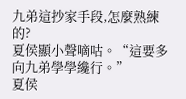九弟這抄家手段,怎麼熟練的?
夏侯顯小聲嘀咕。“這要多向九弟學學纔行。”
夏侯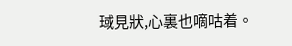琙見狀,心裏也嘀咕着。